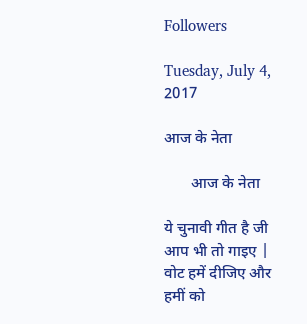Followers

Tuesday, July 4, 2017

आज के नेता

       आज के नेता

ये चुनावी गीत है जी आप भी तो गाइए |
वोट हमें दीजिए और हमीं को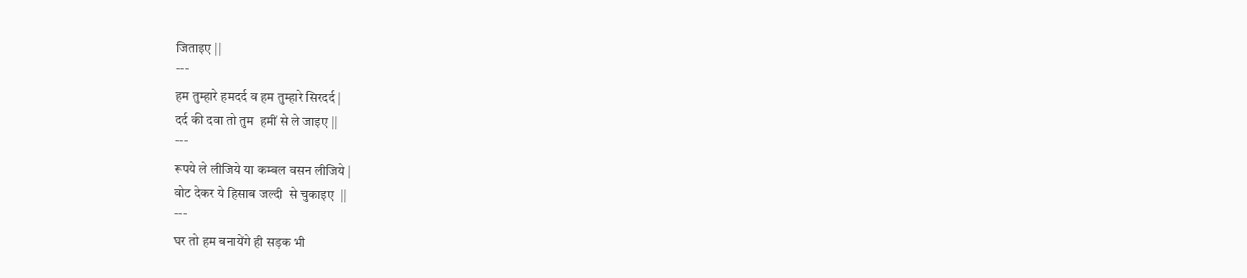जिताइए ||
¯¯¯
हम तुम्हारे हमदर्द व हम तुम्हारे सिरदर्द |
दर्द की दवा तो तुम  हमीं से ले जाइए ||
¯¯¯
रूपये ले लीजिये या कम्बल वसन लीजिये |
वोट देकर ये हिसाब जल्दी  से चुकाइए  ||
¯¯¯
घर तो हम बनायेंगे ही सड़क भी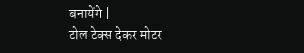बनायेंगे |
टोल टेक्स देकर मोटर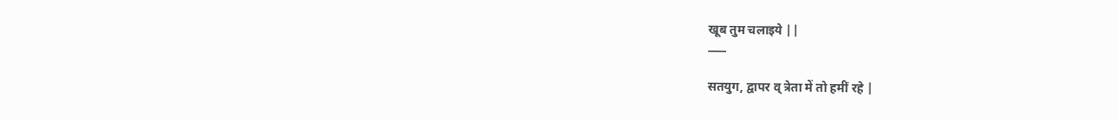खूब तुम चलाइये ||
¯¯¯
सतयुग, द्वापर व् त्रेता में तो हमीं रहे |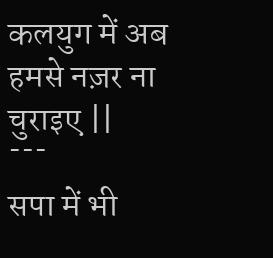कलयुग में अब हमसे नज़र ना चुराइए ||
¯¯¯
सपा में भी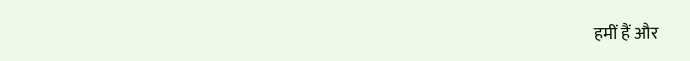हमीं हैं और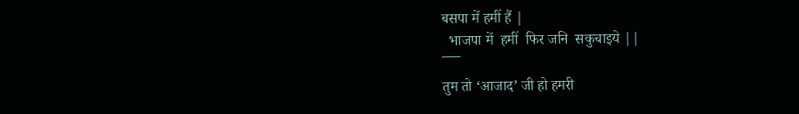बसपा में हमीं हैं |
  भाजपा में  हमीं  फिर जनि  सकुचाइये ||
¯¯¯
तुम तो ‘आजाद’ जी हो हमरी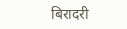बिरादरी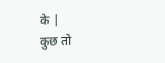के |
कुछ तो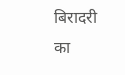बिरादरी का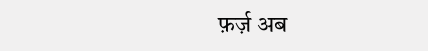फ़र्ज़ अब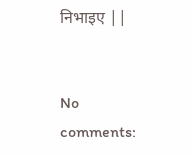निभाइए ||


No comments: